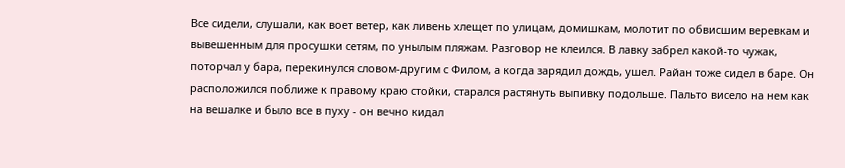Все сидели, слушали, как воет ветер, как ливень хлещет по улицам, домишкам, молотит по обвисшим веревкам и вывешенным для просушки сетям, по унылым пляжам. Разговор не клеился. В лавку забрел какой-то чужак, поторчал у бара, перекинулся словом-другим с Филом, а когда зарядил дождь, ушел. Райан тоже сидел в баре. Он расположился поближе к правому краю стойки, старался растянуть выпивку подольше. Пальто висело на нем как на вешалке и было все в пуху - он вечно кидал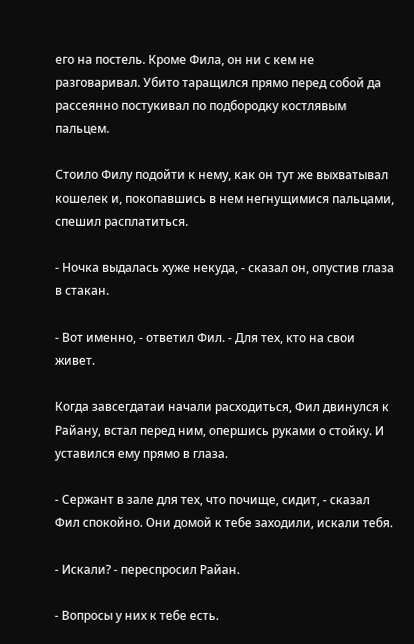его на постель. Кроме Фила, он ни с кем не разговаривал. Убито таращился прямо перед собой да рассеянно постукивал по подбородку костлявым пальцем.

Стоило Филу подойти к нему, как он тут же выхватывал кошелек и, покопавшись в нем негнущимися пальцами, спешил расплатиться.

- Ночка выдалась хуже некуда, - сказал он, опустив глаза в стакан.

- Вот именно, - ответил Фил. - Для тех, кто на свои живет.

Когда завсегдатаи начали расходиться, Фил двинулся к Райану, встал перед ним, опершись руками о стойку. И уставился ему прямо в глаза.

- Сержант в зале для тех, что почище, сидит, - сказал Фил спокойно. Они домой к тебе заходили, искали тебя.

- Искали? - переспросил Райан.

- Вопросы у них к тебе есть.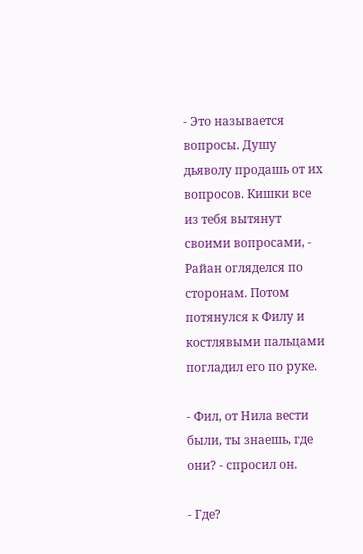- Это называется вопросы. Душу дьяволу продашь от их вопросов. Кишки все из тебя вытянут своими вопросами, - Райан огляделся по сторонам. Потом потянулся к Филу и костлявыми пальцами погладил его по руке.

- Фил, от Нила вести были, ты знаешь, где они? - спросил он.

- Где?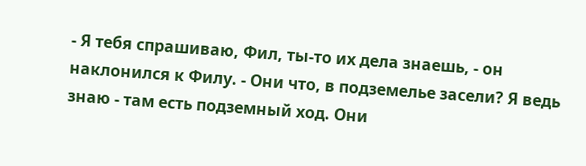- Я тебя спрашиваю, Фил, ты-то их дела знаешь, - он наклонился к Филу. - Они что, в подземелье засели? Я ведь знаю - там есть подземный ход. Они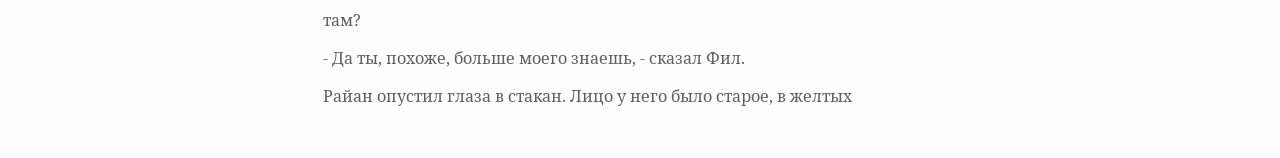там?

- Да ты, похоже, больше моего знаешь, - сказал Фил.

Райан опустил глаза в стакан. Лицо у него было старое, в желтых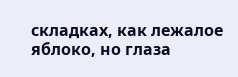складках, как лежалое яблоко, но глаза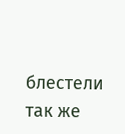блестели так же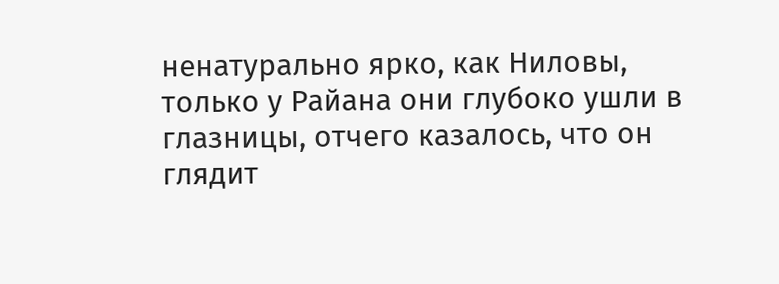ненатурально ярко, как Ниловы, только у Райана они глубоко ушли в глазницы, отчего казалось, что он глядит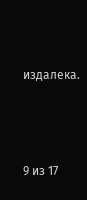издалека.



9 из 17